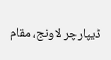ڈیپارچر لاونج، مقام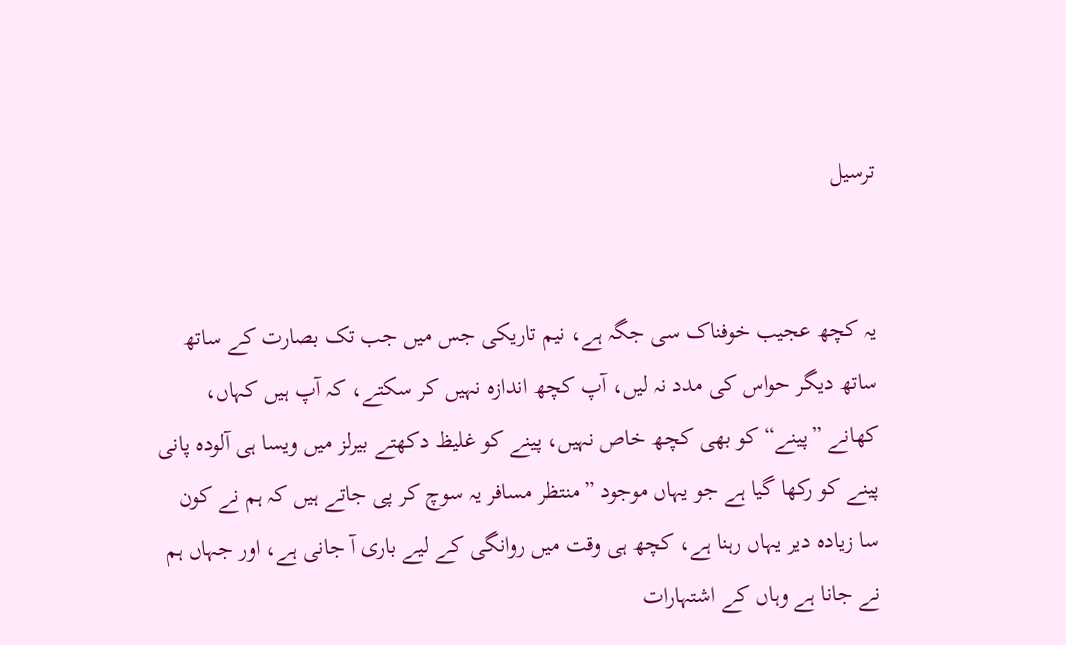ترسیل


یہ کچھ عجیب خوفناک سی جگہ ہے، نیم تاریکی جس میں جب تک بصارت کے ساتھ ساتھ دیگر حواس کی مدد نہ لیں، آپ کچھ اندازہ نہیں کر سکتے، کہ آپ ہیں کہاں، کھانے ”پینے“ کو بھی کچھ خاص نہیں، پینے کو غلیظ دکھتے بیرلز میں ویسا ہی آلودہ پانی پینے کو رکھا گیا ہے جو یہاں موجود ”منتظر مسافر یہ سوچ کر پی جاتے ہیں کہ ہم نے کون سا زیادہ دیر یہاں رہنا ہے، کچھ ہی وقت میں روانگی کے لیے باری آ جانی ہے، اور جہاں ہم نے جانا ہے وہاں کے اشتہارات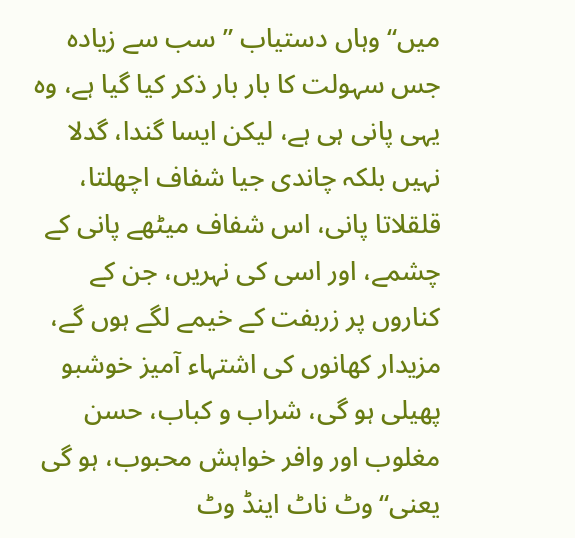میں“ وہاں دستیاب ”سب سے زیادہ جس سہولت کا بار بار ذکر کیا گیا ہے، وہ یہی پانی ہی ہے، لیکن ایسا گندا، گدلا نہیں بلکہ چاندی جیا شفاف اچھلتا، قلقلاتا پانی، اس شفاف میٹھے پانی کے چشمے، اور اسی کی نہریں، جن کے کناروں پر زربفت کے خیمے لگے ہوں گے، مزیدار کھانوں کی اشتہاء آمیز خوشبو پھیلی ہو گی، شراب و کباب، حسن مغلوب اور وافر خواہش محبوب، ہو گی یعنی“ وٹ ناٹ اینڈ وٹ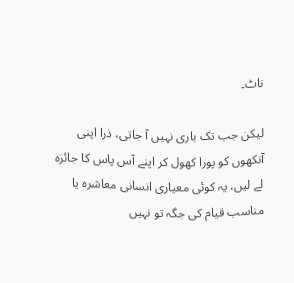ناٹ۔

لیکن جب تک باری نہیں آ جاتی، ذرا اپنی آنکھوں کو پورا کھول کر اپنے آس پاس کا جائزہ لے لیں، یہ کوئی معیاری انسانی معاشرہ یا مناسب قیام کی جگہ تو نہیں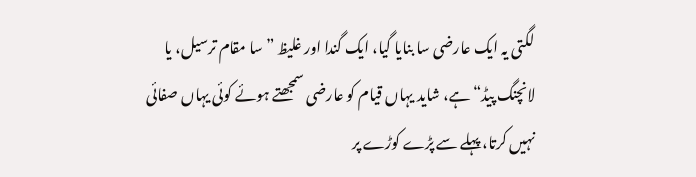لگتی یہ ایک عارضی سا بنایا گیا، ایک گندا اور غلیظ ”سا مقام ترسیل، یا لانچنگ پیڈ“ ہے، شاید یہاں قیام کو عارضی سمجھتے ہوئے کوئی یہاں صفائی نہیں کرتا، پہلے سے پڑے کوڑے پر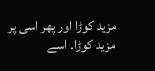مزید کوڑا اور پھر اسی پر مزید کوڑا۔ اسے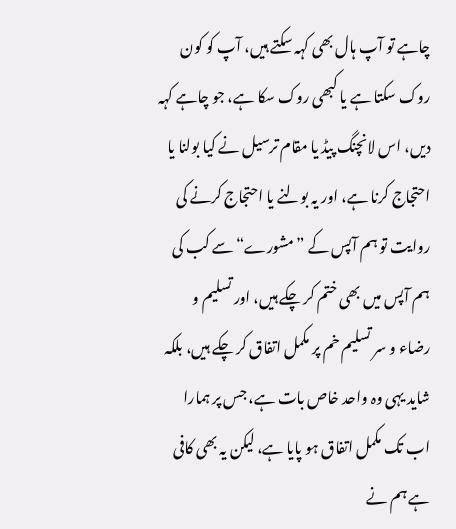چاہے تو آپ ہال بھی کہہ سکتے ہیں، آپ کو کون روک سکتا ہے یا کبھی روک سکا ہے، جو چاہے کہہ دیں، اس لانچنگ پیڈ یا مقام ترسیل نے کیا بولنا یا احتجاج کرنا ہے، اور یہ بولنے یا احتجاج کرنے کی روایت تو ہم آپس کے ”مشورے“ سے کب کی ہم آپس میں بھی ختم کر چکے ہیں، اور تسلیم و رضاء و سر تسلیم خم پر مکمل اتفاق کر چکے ہیں، بلکہ شاید یہی وہ واحد خاص بات ہے، جس پر ہمارا اب تک مکمل اتفاق ہو پایا ہے، لیکن یہ بھی کافی ہے ہم نے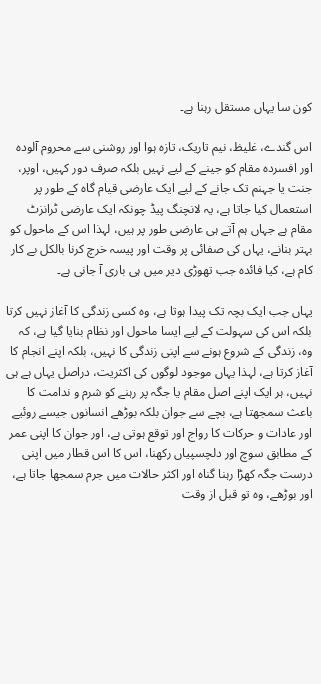کون سا یہاں مستقل رہنا ہے۔

اس گندے، غلیظ، نیم تاریک، تازہ ہوا اور روشنی سے محروم آلودہ اور افسردہ مقام کو جینے کے لیے نہیں بلکہ صرف دور کہیں، اوپر، جنت یا جہنم تک جانے کے لیے ایک عارضی قیام گاہ کے طور پر استعمال کیا جاتا ہے، یہ لانچنگ پیڈ چونکہ ایک عارضی ٹرانزٹ مقام ہے جہاں ہم آتے ہی عارضی طور پر ہیں، لہذا اس کے ماحول کو بہتر بنانے، یہاں کی صفائی پر وقت اور پیسہ خرچ کرنا بالکل بے کار کام ہے، کیا فائدہ جب تھوڑی دیر میں ہی باری آ جانی ہے۔

یہاں جب ایک بچہ تک پیدا ہوتا ہے، وہ کسی زندگی کا آغاز نہیں کرتا بلکہ اس کی سہولت کے لیے ایسا ماحول اور نظام بنایا گیا ہے، کہ وہ، زندگی کے شروع ہونے سے اپنی زندگی کا نہیں، بلکہ اپنے انجام کا آغاز کرتا ہے، لہذا یہاں موجود لوگوں کی اکثریت، دراصل یہاں ہے ہی نہیں، ہر ایک اپنے اصل مقام یا جگہ پر رہنے کو شرم و ندامت کا باعث سمجھتا ہے، بچے سے جوان بلکہ بوڑھے انسانوں جیسے روئیے اور عادات و حرکات کا رواج اور توقع ہوتی ہے، اور جوان کا اپنی عمر کے مطابق سوچ اور دلچسپیاں رکھنا، اس کا اس قطار میں اپنی درست جگہ کھڑا رہنا گناہ اور اکثر حالات میں جرم سمجھا جاتا ہے، اور بوڑھے، وہ تو قبل از وقت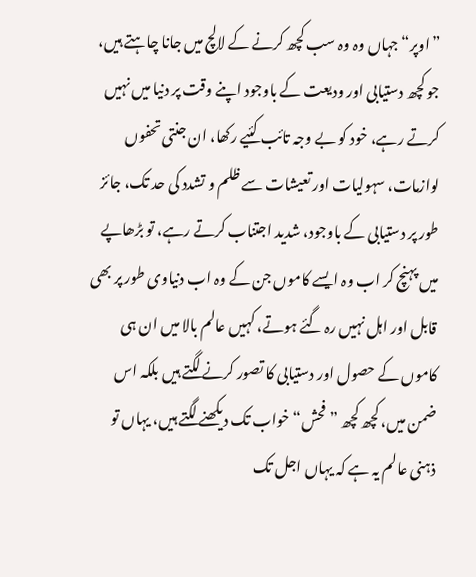”اوپر“ جہاں وہ وہ سب کچھ کرنے کے لالچ میں جانا چاہتے ہیں، جو کچھ دستیابی اور ودیعت کے باوجود اپنے وقت پر دنیا میں نہیں کرتے رہے، خود کو بے وجہ تائب کئیے رکھا، ان جنتی تحفوں لوازمات، سہولیات اور تعیشات سے ظلم و تشدد کی حد تک، جائز طور پر دستیابی کے باوجود، شدید اجتناب کرتے رہے، تو بڑھاپے میں پہنچ کر اب وہ ایسے کاموں جن کے وہ اب دنیاوی طور پر بھی قابل اور اہل نہیں رہ گئے ہوتے، کہیں عالم بالا میں ان ہی کاموں کے حصول اور دستیابی کا تصور کرنے لگتے ہیں بلکہ اس ضمن میں، کچھ کچھ ”فحش“ خواب تک دیکھنے لگتے ہیں، یہاں تو ذہنی عالم یہ ہے کہ یہاں اجل تک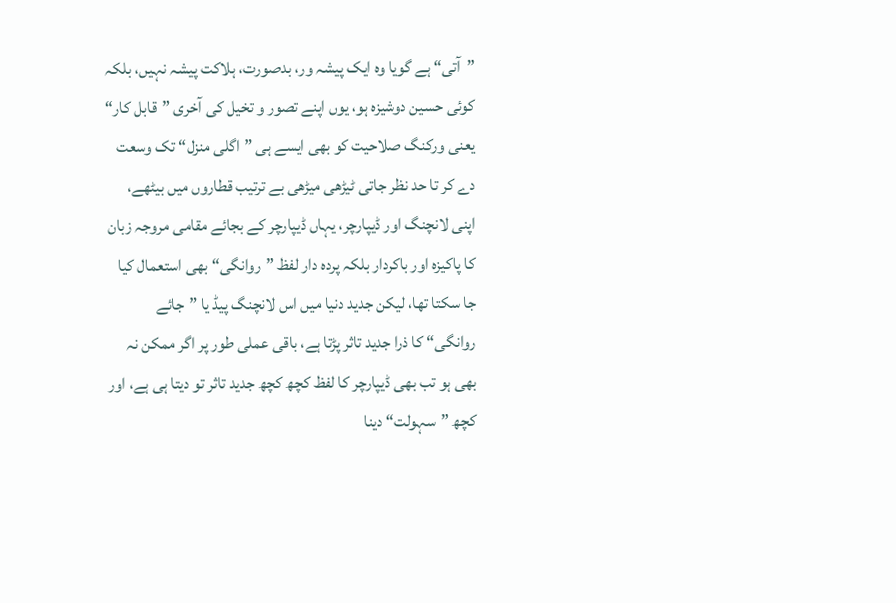”آتی“ ہے گویا وہ ایک پیشہ ور، بدصورت، ہلاکت پیشہ نہیں، بلکہ کوئی حسین دوشیزہ ہو، یوں اپنے تصور و تخیل کی آخری ”قابل کار“ یعنی ورکنگ صلاحیت کو بھی ایسے ہی ”اگلی منزل“ تک وسعت دے کر تا حد نظر جاتی ٹیڑھی میڑھی بے ترتیب قطاروں میں بیٹھے، اپنی لانچنگ اور ڈیپارچر، یہاں ڈیپارچر کے بجائے مقامی مروجہ زبان کا پاکیزہ اور باکردار بلکہ پردہ دار لفظ ”روانگی“ بھی استعمال کیا جا سکتا تھا، لیکن جدید دنیا میں اس لانچنگ پیڈ یا ”جائے روانگی“ کا ذرا جدید تاثر پڑتا ہے، باقی عملی طور پر اگر ممکن نہ بھی ہو تب بھی ڈیپارچر کا لفظ کچھ کچھ جدید تاثر تو دیتا ہی ہے، اور کچھ ”سہولت“ دینا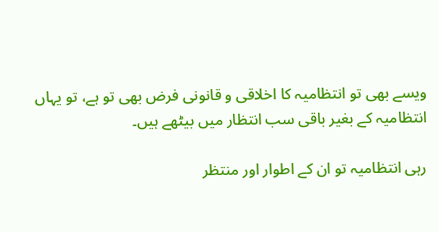ویسے بھی تو انتظامیہ کا اخلاقی و قانونی فرض بھی تو ہے، تو یہاں انتظامیہ کے بغیر باقی سب انتظار میں بیٹھے ہیں۔

رہی انتظامیہ تو ان کے اطوار اور منتظر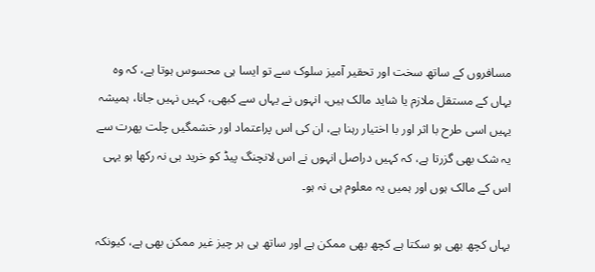مسافروں کے ساتھ سخت اور تحقیر آمیز سلوک سے تو ایسا ہی محسوس ہوتا ہے، کہ وہ یہاں کے مستقل ملازم یا شاید مالک ہیں، انہوں نے یہاں سے کبھی، کہیں نہیں جانا، ہمیشہ یہیں اسی طرح با اثر اور با اختیار رہنا ہے، ان کی اس پراعتماد اور خشمگیں چلت پھرت سے یہ شک بھی گزرتا ہے، کہ کہیں دراصل انہوں نے اس لانچنگ پیڈ کو خرید ہی نہ رکھا ہو یہی اس کے مالک ہوں اور ہمیں یہ معلوم ہی نہ ہو۔

یہاں کچھ بھی ہو سکتا ہے کچھ بھی ممکن ہے اور ساتھ ہی ہر چیز غیر ممکن بھی ہے، کیونکہ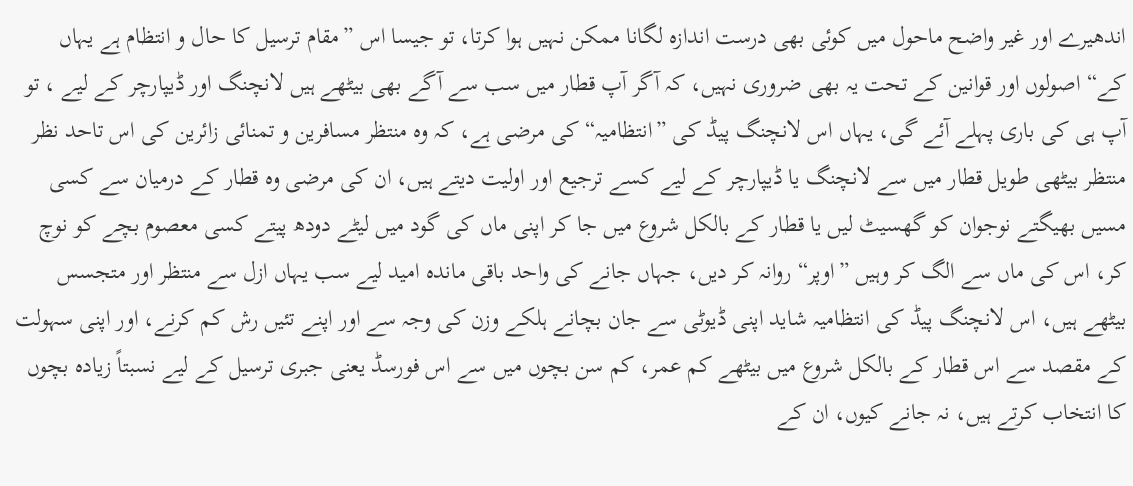اندھیرے اور غیر واضح ماحول میں کوئی بھی درست اندازہ لگانا ممکن نہیں ہوا کرتا، تو جیسا اس ”مقام ترسیل کا حال و انتظام ہے یہاں کے“ اصولوں اور قوانین کے تحت یہ بھی ضروری نہیں، کہ آگر آپ قطار میں سب سے آگے بھی بیٹھے ہیں لانچنگ اور ڈیپارچر کے لیے ، تو آپ ہی کی باری پہلے آئے گی، یہاں اس لانچنگ پیڈ کی ”انتظامیہ“ کی مرضی ہے، کہ وہ منتظر مسافرین و تمنائی زائرین کی اس تاحد نظر منتظر بیٹھی طویل قطار میں سے لانچنگ یا ڈیپارچر کے لیے کسے ترجیع اور اولیت دیتے ہیں، ان کی مرضی وہ قطار کے درمیان سے کسی مسیں بھیگتے نوجوان کو گھسیٹ لیں یا قطار کے بالکل شروع میں جا کر اپنی ماں کی گود میں لیٹے دودھ پیتے کسی معصوم بچے کو نوچ کر، اس کی ماں سے الگ کر وہیں ”اوپر“ روانہ کر دیں، جہاں جانے کی واحد باقی ماندہ امید لیے سب یہاں ازل سے منتظر اور متجسس بیٹھے ہیں، اس لانچنگ پیڈ کی انتظامیہ شاید اپنی ڈیوٹی سے جان بچانے ہلکے وزن کی وجہ سے اور اپنے تئیں رش کم کرنے، اور اپنی سہولت کے مقصد سے اس قطار کے بالکل شروع میں بیٹھے کم عمر، کم سن بچوں میں سے اس فورسڈ یعنی جبری ترسیل کے لیے نسبتاً زیادہ بچوں کا انتخاب کرتے ہیں، نہ جانے کیوں، ان کے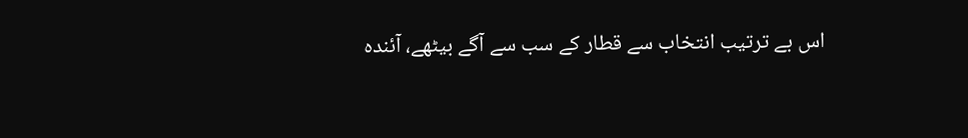اس بے ترتیب انتخاب سے قطار کے سب سے آگے بیٹھے، آئندہ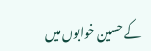کے حسین خوابوں میں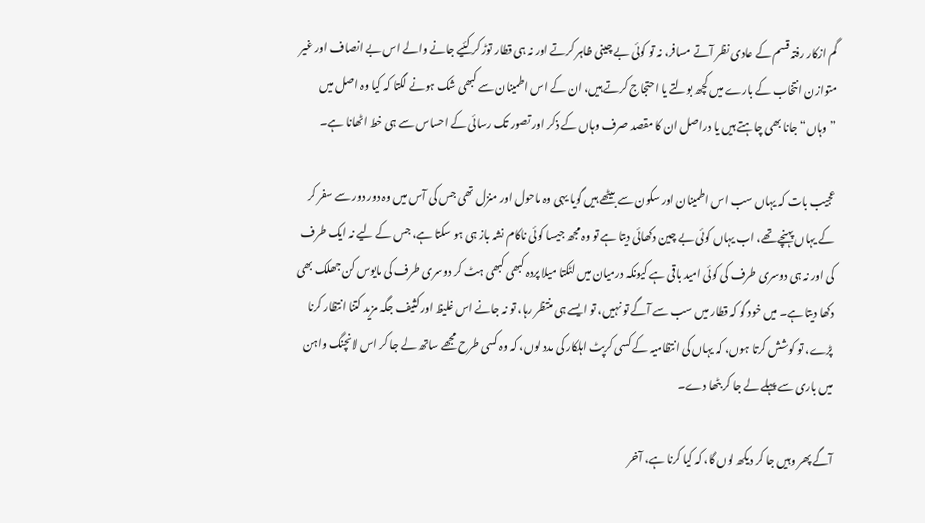گم ازکار رفتہ قسم کے عادی نظر آتے مسافر، نہ تو کوئی بے چینی ظاہر کرتے اور نہ ہی قطار توڑ کر کئیے جانے والے اس بے انصاف اور غیر متوازن انتخاب کے بارے میں کچھ بولتے یا احتجاج کرتے ہیں، ان کے اس اطمینان سے کبھی شک ہونے لگتا کہ کیا وہ اصل میں ”وہاں“ جانا بھی چاہتے ہیں یا دراصل ان کا مقصد صرف وہاں کے ذکر اور تصور تک رسائی کے احساس سے ہی خط اٹھانا ہے۔

عجیب بات کہ یہاں سب اس اطمینان اور سکون سے بیٹھے ہیں گویا یہی وہ ماحول اور منزل تھی جس کی آس میں وہ دور دور سے سفر کر کے یہاں پہنچے تھے، اب یہاں کوئی بے چین دکھائی دیتا ہے تو وہ مجھ جیسا کوئی ناکام نشہ باز ہی ہو سکتا ہے، جس کے لیے نہ ایک طرف کی اور نہ ہی دوسری طرف کی کوئی امید باقی ہے کیونکہ درمیان میں لٹکتا میلا پردہ کبھی کبھی ہٹ کر دوسری طرف کی مایوس کن جھلک بھی دکھا دیتا ہے۔ میں خود گو کہ قطار میں سب سے آگے تو نہیں، تو ایسے ہی منتظر رہا، تو نہ جانے اس غلیظ اور کثیف جگہ مزید کتنا انتظار کرنا پڑے، تو کوشش کرتا ہوں، کہ یہاں کی انتظامیہ کے کسی کرپٹ اہلکار کی مدد لوں، کہ وہ کسی طرح مجھے ساتھ لے جا کر اس لانچنگ واہن میں باری سے پہلے لے جا کر بٹھا دے۔

آگے پھر وہیں جا کر دیکھ لوں گا، کہ کیا کرنا ہے، آخر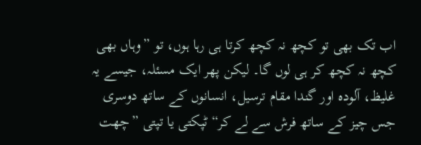اب تک بھی تو کچھ نہ کچھ کرتا ہی رہا ہوں، تو ”وہاں بھی کچھ نہ کچھ کر ہی لوں گا۔ لیکن پھر ایک مسئلہ، جیسے یہ غلیظ، آلودہ اور گندا مقام ترسیل، انسانوں کے ساتھ دوسری جس چیز کے ساتھ فرش سے لے کر“ ٹپکتی یا تپتی ”چھت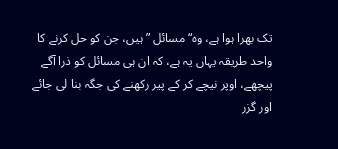تک بھرا ہوا ہے، وہ“ مسائل ”ہیں، جن کو حل کرنے کا واحد طریقہ یہاں یہ ہے، کہ ان ہی مسائل کو ذرا آگے پیچھے، اوپر نیچے کر کے پیر رکھنے کی جگہ بنا لی جائے اور گزر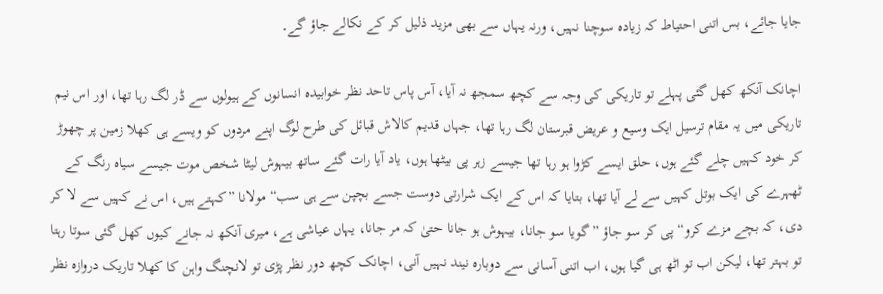جایا جائے، بس اتنی احتیاط کہ زیادہ سوچنا نہیں، ورنہ یہاں سے بھی مزید ذلیل کر کے نکالے جاؤ گے۔

اچانک آنکھ کھل گئی پہلے تو تاریکی کی وجہ سے کچھ سمجھ نہ آیا، آس پاس تاحد نظر خوابیدہ انسانوں کے ہیولوں سے ڈر لگ رہا تھا، اور اس نیم تاریکی میں یہ مقام ترسیل ایک وسیع و عریض قبرستان لگ رہا تھا، جہاں قدیم کالاش قبائل کی طرح لوگ اپنے مردوں کو ویسے ہی کھلا زمین پر چھوڑ کر خود کہیں چلے گئے ہوں، حلق ایسے کڑوا ہو رہا تھا جیسے زہر پی بیٹھا ہوں، یاد آیا رات گئے ساتھ بیہوش لیٹا شخص موت جیسے سیاہ رنگ کے ٹھہرے کی ایک بوتل کہیں سے لے آیا تھا، بتایا کہ اس کے ایک شرارتی دوست جسے بچپن سے ہی سب“ مولانا ”کہتے ہیں، اس نے کہیں سے لا کر دی، کہ بچے مزے کرو“ پی کر سو جاؤ ”گویا سو جانا، بیہوش ہو جانا حتیٰ کہ مر جانا، یہاں عیاشی ہے، میری آنکھ نہ جانے کیوں کھل گئی سوتا رہتا تو بہتر تھا، لیکن اب تو اٹھ ہی گیا ہوں، اب اتنی آسانی سے دوبارہ نیند نہیں آنی، اچانک کچھ دور نظر پڑی تو لانچنگ واہن کا کھلا تاریک دروازہ نظر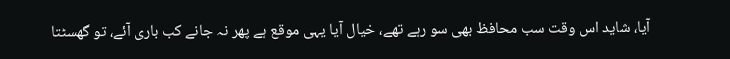آیا، شاید اس وقت سب محافظ بھی سو رہے تھے، خیال آیا یہی موقع ہے پھر نہ جانے کب باری آئے، تو گھسٹتا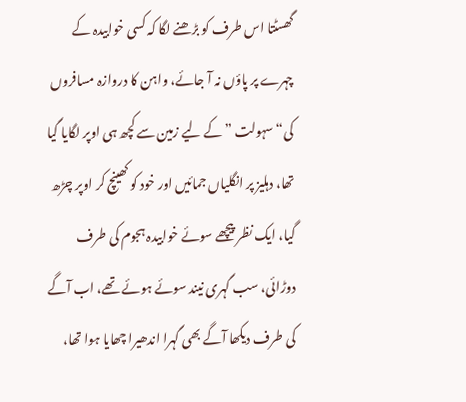گھسٹتا اس طرف کو بڑھنے لگا کہ کسی خوابیدہ کے چہرے پر پاؤں نہ آ جائے، واہن کا دروازہ مسافروں کی“ سہولت ”کے لیے زمین سے کچھ ہی اوپر لگایا گیا تھا، دہلیز پر انگلیاں جمائیں اور خود کو کھینچ کر اوپر چڑھ گیا، ایک نظر پیچھے سوئے خوابیدہ ہجوم کی طرف دوڑائی، سب گہری نیند سوئے ہوئے تھے، اب آگے کی طرف دیکھا آگے بھی گہرا اندھیرا چھایا ہوا تھا،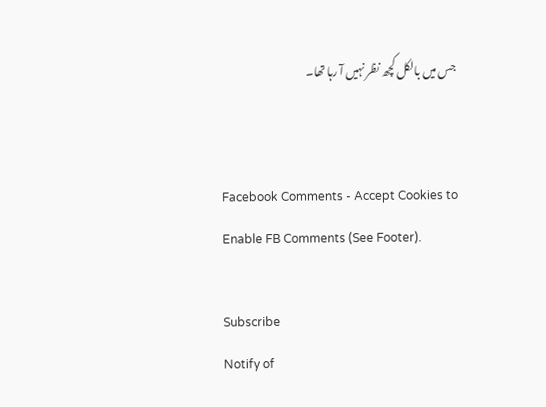جس میں بالکل کچھ نظر نہیں آ رہا تھا۔


Facebook Comments - Accept Cookies to Enable FB Comments (See Footer).

Subscribe
Notify of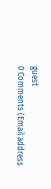guest
0 Comments (Email address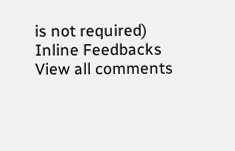is not required)
Inline Feedbacks
View all comments